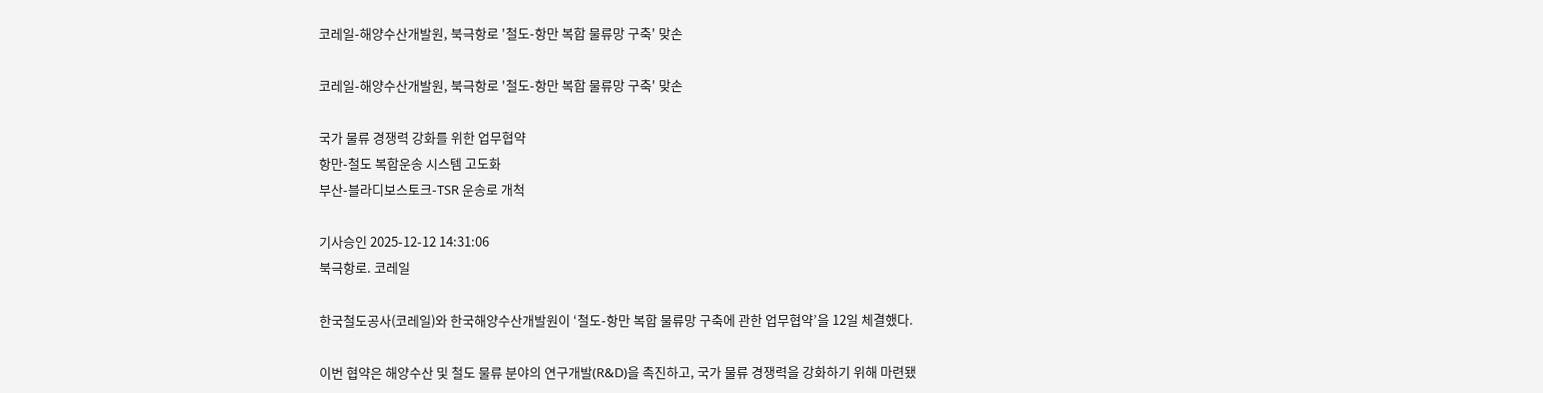코레일-해양수산개발원, 북극항로 '철도-항만 복합 물류망 구축' 맞손

코레일-해양수산개발원, 북극항로 '철도-항만 복합 물류망 구축' 맞손

국가 물류 경쟁력 강화를 위한 업무협약
항만-철도 복합운송 시스템 고도화
부산-블라디보스토크-TSR 운송로 개척

기사승인 2025-12-12 14:31:06
북극항로. 코레일

한국철도공사(코레일)와 한국해양수산개발원이 ‘철도-항만 복합 물류망 구축에 관한 업무협약’을 12일 체결했다.

이번 협약은 해양수산 및 철도 물류 분야의 연구개발(R&D)을 촉진하고, 국가 물류 경쟁력을 강화하기 위해 마련됐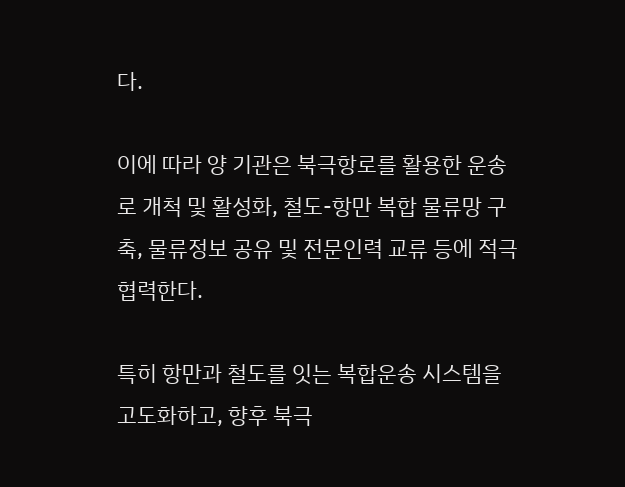다.

이에 따라 양 기관은 북극항로를 활용한 운송로 개척 및 활성화, 철도-항만 복합 물류망 구축, 물류정보 공유 및 전문인력 교류 등에 적극 협력한다.

특히 항만과 철도를 잇는 복합운송 시스템을 고도화하고, 향후 북극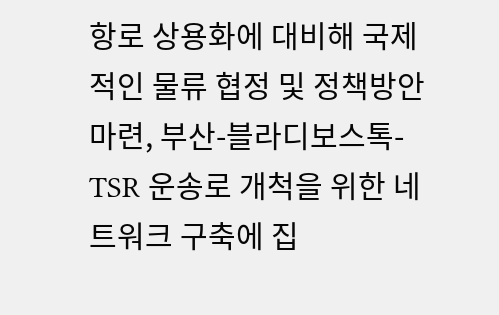항로 상용화에 대비해 국제적인 물류 협정 및 정책방안 마련, 부산-블라디보스톡-TSR 운송로 개척을 위한 네트워크 구축에 집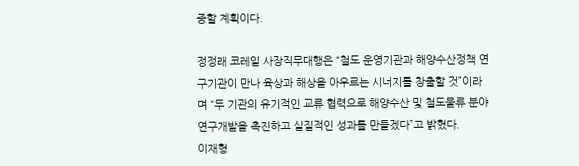중할 계획이다.

정정래 코레일 사장직무대행은 “철도 운영기관과 해양수산정책 연구기관이 만나 육상과 해상을 아우르는 시너지를 창출할 것”이라며 “두 기관의 유기적인 교류 협력으로 해양수산 및 철도물류 분야 연구개발을 촉진하고 실질적인 성과를 만들겠다”고 밝혔다.
이재형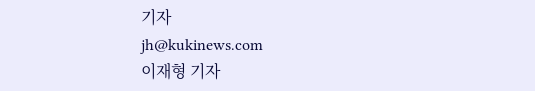기자
jh@kukinews.com
이재형 기자